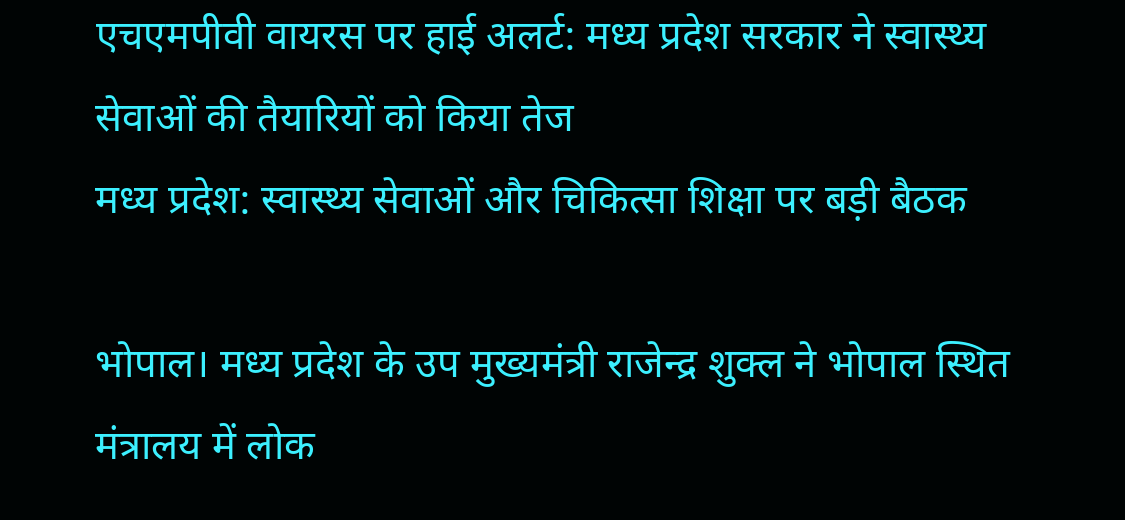एचएमपीवी वायरस पर हाई अलर्ट: मध्य प्रदेश सरकार ने स्वास्थ्य सेवाओं की तैयारियों को किया तेज
मध्य प्रदेश: स्वास्थ्य सेवाओं और चिकित्सा शिक्षा पर बड़ी बैठक

भोपाल। मध्य प्रदेश के उप मुख्यमंत्री राजेन्द्र शुक्ल ने भोपाल स्थित मंत्रालय में लोक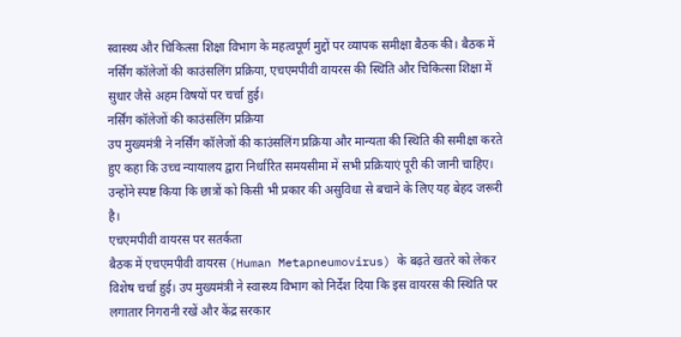स्वास्थ्य और चिकित्सा शिक्षा विभाग के महत्वपूर्ण मुद्दों पर व्यापक समीक्षा बैठक की। बैठक में नर्सिंग कॉलेजों की काउंसलिंग प्रक्रिया, एचएमपीवी वायरस की स्थिति और चिकित्सा शिक्षा में सुधार जैसे अहम विषयों पर चर्चा हुई।
नर्सिंग कॉलेजों की काउंसलिंग प्रक्रिया
उप मुख्यमंत्री ने नर्सिंग कॉलेजों की काउंसलिंग प्रक्रिया और मान्यता की स्थिति की समीक्षा करते हुए कहा कि उच्च न्यायालय द्वारा निर्धारित समयसीमा में सभी प्रक्रियाएं पूरी की जानी चाहिए। उन्होंने स्पष्ट किया कि छात्रों को किसी भी प्रकार की असुविधा से बचाने के लिए यह बेहद जरूरी है।
एचएमपीवी वायरस पर सतर्कता
बैठक में एचएमपीवी वायरस (Human Metapneumovirus) के बढ़ते खतरे को लेकर विशेष चर्चा हुई। उप मुख्यमंत्री ने स्वास्थ्य विभाग को निर्देश दिया कि इस वायरस की स्थिति पर लगातार निगरानी रखें और केंद्र सरकार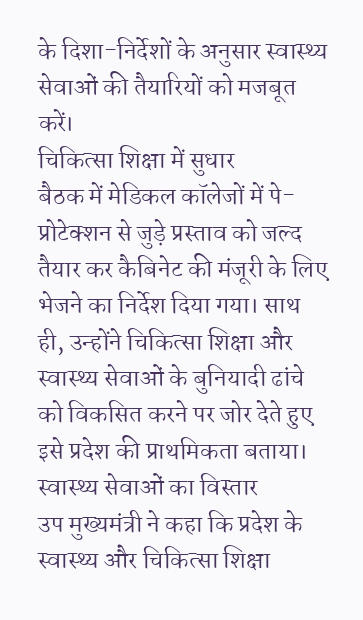के दिशा-निर्देशों के अनुसार स्वास्थ्य सेवाओं की तैयारियों को मजबूत करें।
चिकित्सा शिक्षा में सुधार
बैठक में मेडिकल कॉलेजों में पे-प्रोटेक्शन से जुड़े प्रस्ताव को जल्द तैयार कर कैबिनेट की मंजूरी के लिए भेजने का निर्देश दिया गया। साथ ही, उन्होंने चिकित्सा शिक्षा और स्वास्थ्य सेवाओं के बुनियादी ढांचे को विकसित करने पर जोर देते हुए इसे प्रदेश की प्राथमिकता बताया।
स्वास्थ्य सेवाओं का विस्तार
उप मुख्यमंत्री ने कहा कि प्रदेश के स्वास्थ्य और चिकित्सा शिक्षा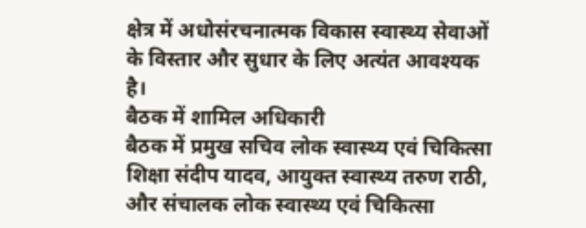क्षेत्र में अधोसंरचनात्मक विकास स्वास्थ्य सेवाओं के विस्तार और सुधार के लिए अत्यंत आवश्यक है।
बैठक में शामिल अधिकारी
बैठक में प्रमुख सचिव लोक स्वास्थ्य एवं चिकित्सा शिक्षा संदीप यादव, आयुक्त स्वास्थ्य तरुण राठी, और संचालक लोक स्वास्थ्य एवं चिकित्सा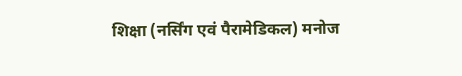शिक्षा (नर्सिंग एवं पैरामेडिकल) मनोज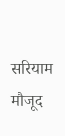सरियाम मौजूद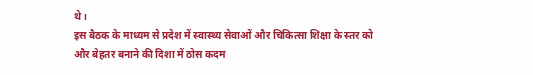थे।
इस बैठक के माध्यम से प्रदेश में स्वास्थ्य सेवाओं और चिकित्सा शिक्षा के स्तर को और बेहतर बनाने की दिशा में ठोस कदम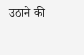उठाने की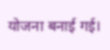योजना बनाई गई।